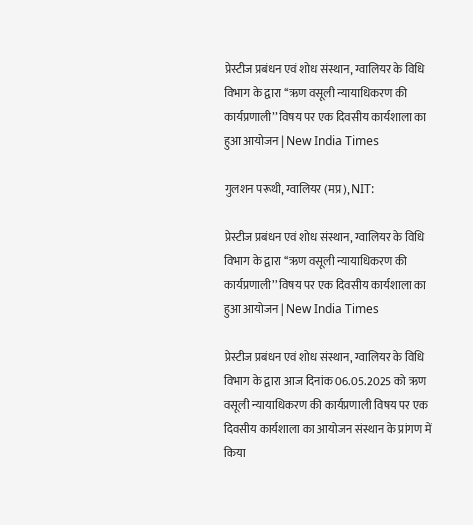प्रेस्टीज प्रबंधन एवं शोध संस्थान, ग्वालियर के विधि विभाग के द्वारा ‘‘ऋण वसूली न्यायाधिकरण की कार्यप्रणाली’’ विषय पर एक दिवसीय कार्यशाला का हुआ आयोजन | New India Times

गुलशन परूथी, ग्वालियर (मप्र), NIT:

प्रेस्टीज प्रबंधन एवं शोध संस्थान, ग्वालियर के विधि विभाग के द्वारा ‘‘ऋण वसूली न्यायाधिकरण की कार्यप्रणाली’’ विषय पर एक दिवसीय कार्यशाला का हुआ आयोजन | New India Times

प्रेस्टीज प्रबंधन एवं शोध संस्थान, ग्वालियर के विधि विभाग के द्वारा आज दिनांक 06.05.2025 को ऋण वसूली न्यायाधिकरण की कार्यप्रणाली विषय पर एक दिवसीय कार्यशाला का आयोजन संस्थान के प्रांगण में किया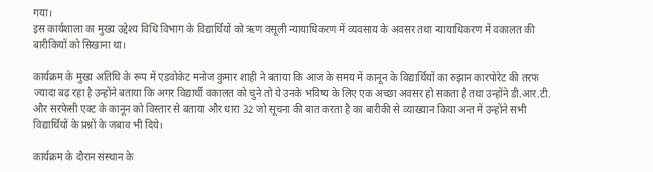गया।
इस कार्यशाला का मुख्य उद्देश्य विधि विभाग के विद्यार्थियों को ऋण वसूली न्यायाधिकरण में व्यवसाय के अवसर तथा न्यायाधिकरण में वकालत की बारीकियों को सिखाना था।

कार्यक्रम के मुख्य अतिथि के रूप में एडवोकेट मनोज कुमार शाही ने बताया कि आज के समय में कानून के विद्यार्थियों का रुझान कारपोरेट की तरफ ज्यादा बढ़ रहा है उन्होंने बताया कि अगर विद्यार्थी वकालत को चुने तो ये उनके भविष्य के लिए एक अच्छा अवसर हो सकता है तथा उन्होंने डी.आर.टी. और सरफेसी एक्ट के कानून को विस्तार से बताया और धारा 32 जो सूचना की बात करता है का बारीकी से व्याख्यान किया अन्त में उन्होंने सभी विद्यार्थियों के प्रश्नों के जबाव भी दिये।

कार्यक्रम के दौरान संस्थान के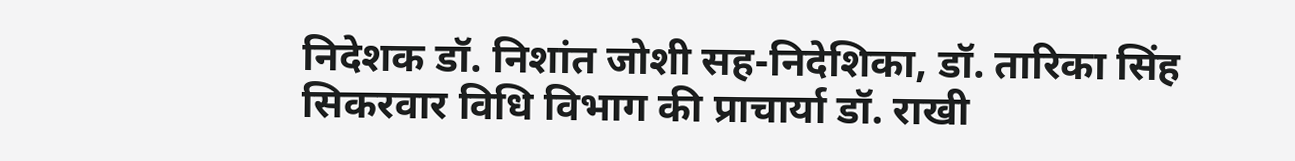निदेशक डॉ. निशांत जोशी सह-निदेशिका, डॉ. तारिका सिंह सिकरवार विधि विभाग की प्राचार्या डॉ. राखी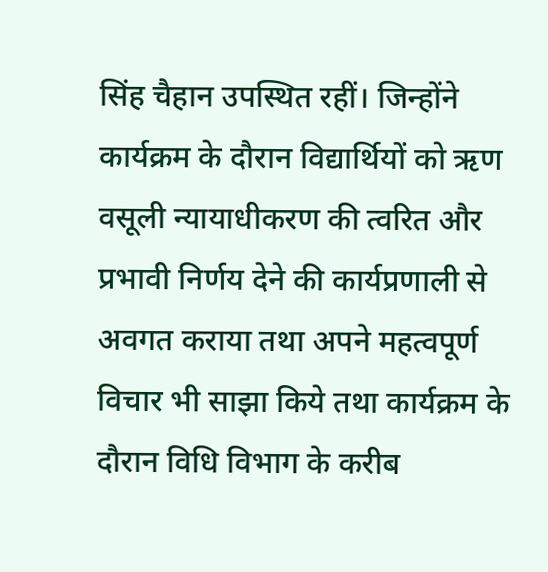सिंह चैहान उपस्थित रहीं। जिन्होंने कार्यक्रम के दौरान विद्यार्थियों को ऋण वसूली न्यायाधीकरण की त्वरित और प्रभावी निर्णय देने की कार्यप्रणाली से अवगत कराया तथा अपने महत्वपूर्ण विचार भी साझा किये तथा कार्यक्रम के दौरान विधि विभाग के करीब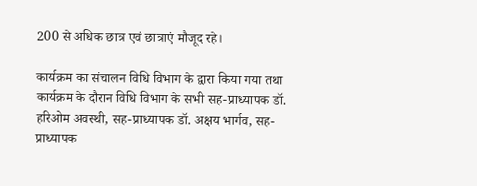200 से अधिक छात्र एवं छात्राएं मौजूद रहे।

कार्यक्रम का संचालन विधि विभाग के द्वारा किया गया तथा कार्यक्रम के दौरान विधि विभाग के सभी सह-प्राध्यापक डॉ. हरिओम अवस्थी, सह-प्राध्यापक डॉ. अक्षय भार्गव, सह-प्राध्यापक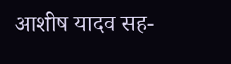आशीष यादव सह-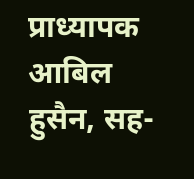प्राध्यापक आबिल हुसैन, सह-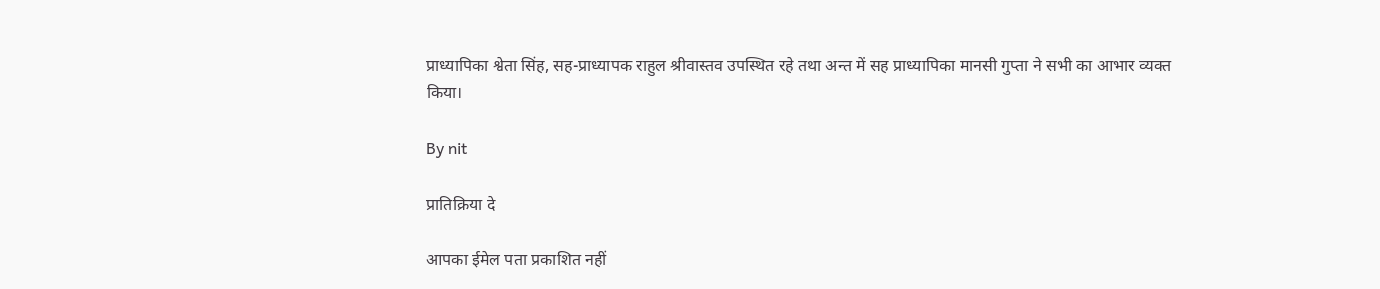प्राध्यापिका श्वेता सिंह, सह-प्राध्यापक राहुल श्रीवास्तव उपस्थित रहे तथा अन्त में सह प्राध्यापिका मानसी गुप्ता ने सभी का आभार व्यक्त किया।

By nit

प्रातिक्रिया दे

आपका ईमेल पता प्रकाशित नहीं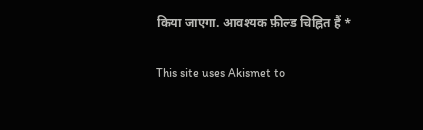किया जाएगा. आवश्यक फ़ील्ड चिह्नित हैं *

This site uses Akismet to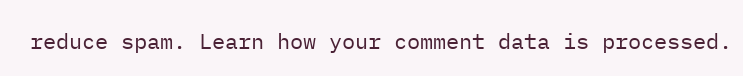reduce spam. Learn how your comment data is processed.